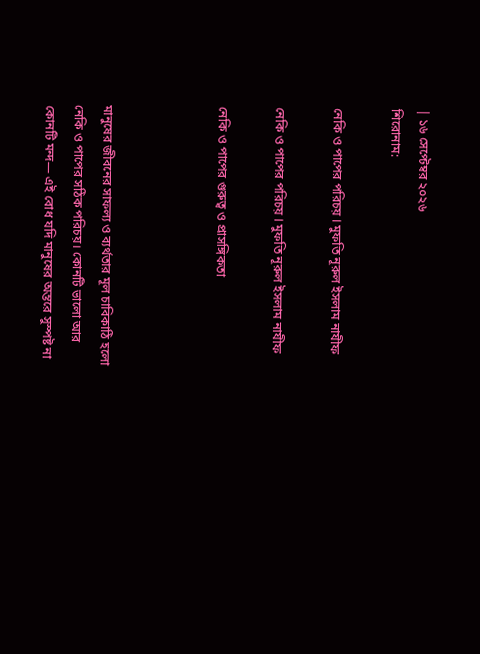| ১৬ সেপ্টেম্বর ২০২৬
শিরোনাম:

নেকি ও পাপের পরিচয় l মুফতি নূরুল ইসলাম নাযীফ

নেকি ও পাপের পরিচয় l মুফতি নূরুল ইসলাম নাযীফ

নেকি ও পাপের গুরুত্ব ও প্রাসঙ্গিকতা



মানুষের জীবনের সাফল্য ও ব্যর্থতার মূল চাবিকাঠি হলো নেকি ও পাপের সঠিক পরিচয়। কোনটি ভালো আর কোনটি মন্দ— এই বোধ যদি মানুষের অন্তরে সুস্পষ্ট না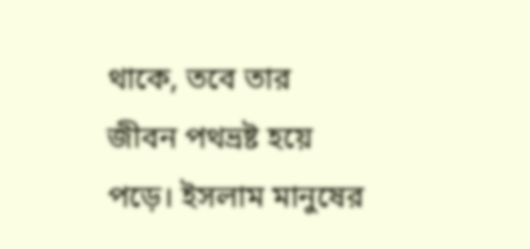থাকে, তবে তার জীবন পথভ্রষ্ট হয়ে পড়ে। ইসলাম মানুষের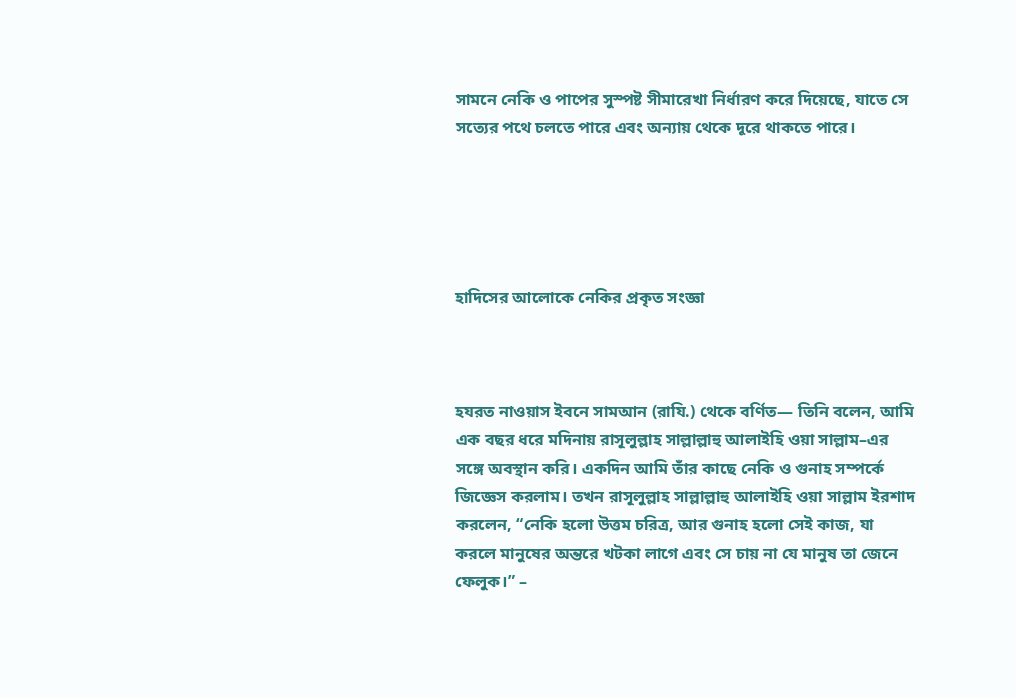সামনে নেকি ও পাপের সুস্পষ্ট সীমারেখা নির্ধারণ করে দিয়েছে, যাতে সে সত্যের পথে চলতে পারে এবং অন্যায় থেকে দূরে থাকতে পারে।





হাদিসের আলোকে নেকির প্রকৃত সংজ্ঞা



হযরত নাওয়াস ইবনে সামআন (রাযি.) থেকে বর্ণিত— তিনি বলেন, আমি এক বছর ধরে মদিনায় রাসূলুল্লাহ সাল্লাল্লাহু আলাইহি ওয়া সাল্লাম–এর সঙ্গে অবস্থান করি। একদিন আমি তাঁর কাছে নেকি ও গুনাহ সম্পর্কে জিজ্ঞেস করলাম। তখন রাসূলুল্লাহ সাল্লাল্লাহু আলাইহি ওয়া সাল্লাম ইরশাদ করলেন, “নেকি হলো উত্তম চরিত্র, আর গুনাহ হলো সেই কাজ, যা করলে মানুষের অন্তরে খটকা লাগে এবং সে চায় না যে মানুষ তা জেনে ফেলুক।” –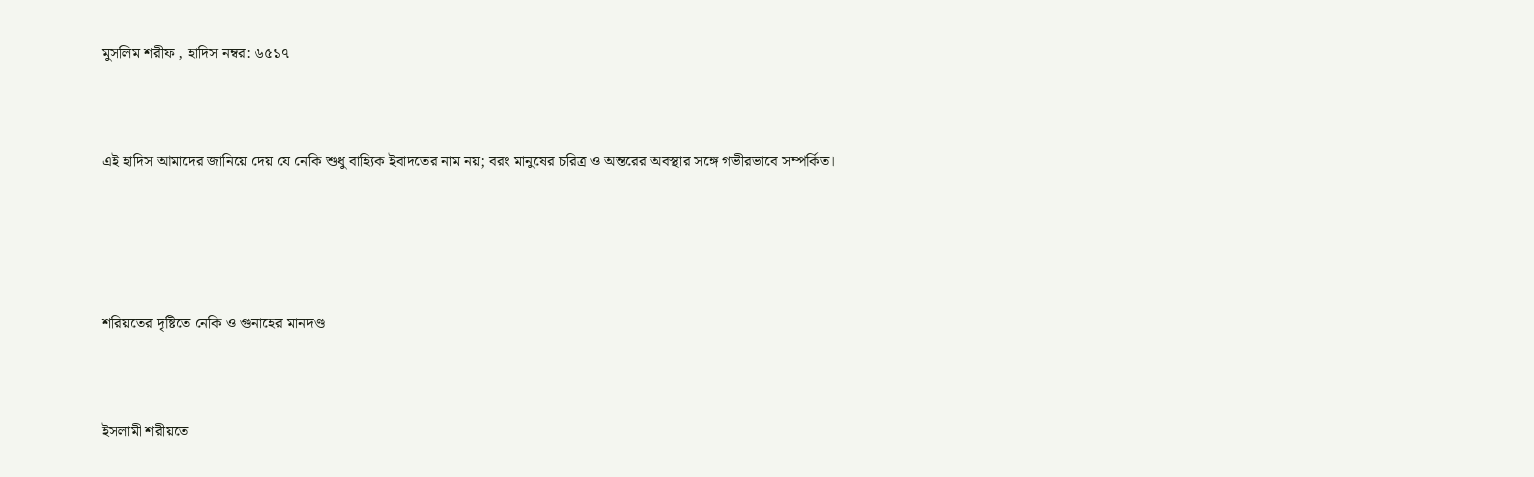মুসলিম শরীফ , হাদিস নম্বর: ৬৫১৭



এই হাদিস আমাদের জানিয়ে দেয় যে নেকি শুধু বাহ্যিক ইবাদতের নাম নয়; বরং মানুষের চরিত্র ও অন্তরের অবস্থার সঙ্গে গভীরভাবে সম্পর্কিত।





শরিয়তের দৃষ্টিতে নেকি ও গুনাহের মানদণ্ড



ইসলামী শরীয়তে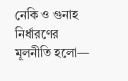নেকি ও গুনাহ নির্ধারণের মূলনীতি হলো—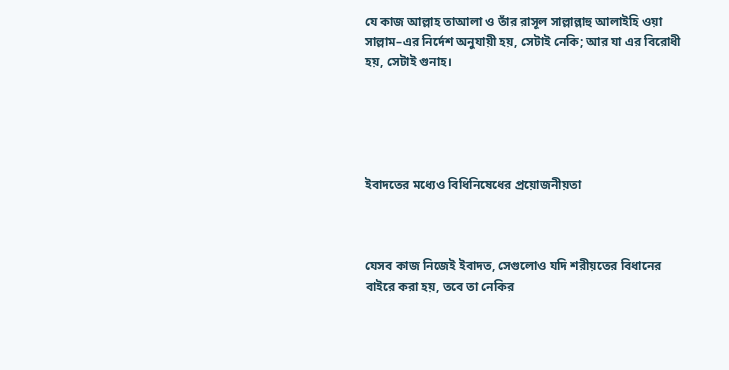যে কাজ আল্লাহ তাআলা ও তাঁর রাসূল সাল্লাল্লাহু আলাইহি ওয়া সাল্লাম–এর নির্দেশ অনুযায়ী হয়, সেটাই নেকি; আর যা এর বিরোধী হয়, সেটাই গুনাহ।





ইবাদতের মধ্যেও বিধিনিষেধের প্রয়োজনীয়তা



যেসব কাজ নিজেই ইবাদত, সেগুলোও যদি শরীয়তের বিধানের বাইরে করা হয়, তবে তা নেকির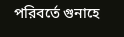পরিবর্তে গুনাহে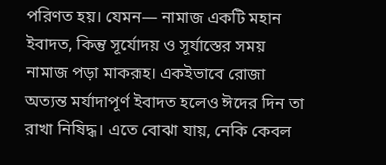পরিণত হয়। যেমন— নামাজ একটি মহান ইবাদত, কিন্তু সূর্যোদয় ও সূর্যাস্তের সময় নামাজ পড়া মাকরূহ। একইভাবে রোজা অত্যন্ত মর্যাদাপূর্ণ ইবাদত হলেও ঈদের দিন তা রাখা নিষিদ্ধ। এতে বোঝা যায়, নেকি কেবল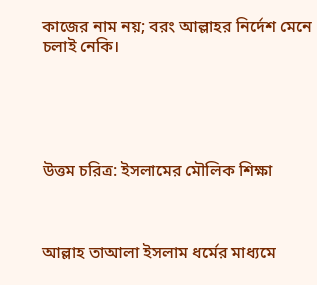কাজের নাম নয়; বরং আল্লাহর নির্দেশ মেনে চলাই নেকি।





উত্তম চরিত্র: ইসলামের মৌলিক শিক্ষা



আল্লাহ তাআলা ইসলাম ধর্মের মাধ্যমে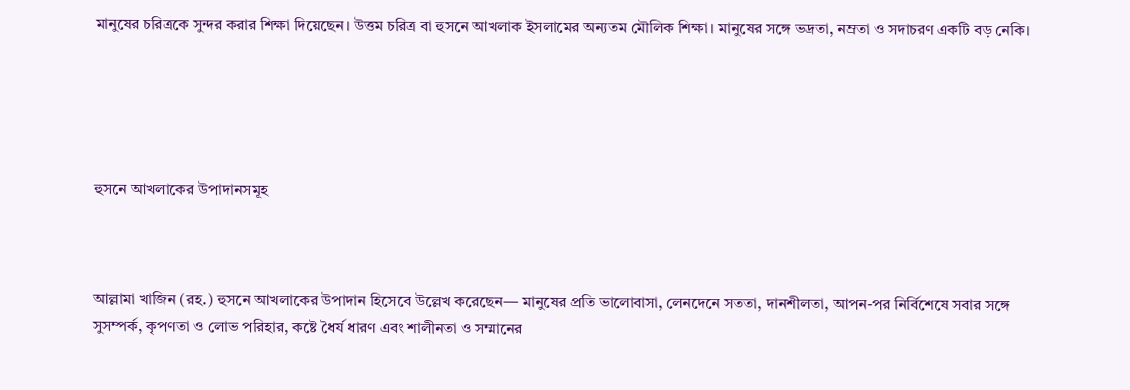মানুষের চরিত্রকে সুন্দর করার শিক্ষা দিয়েছেন। উত্তম চরিত্র বা হুসনে আখলাক ইসলামের অন্যতম মৌলিক শিক্ষা। মানুষের সঙ্গে ভদ্রতা, নম্রতা ও সদাচরণ একটি বড় নেকি।





হুসনে আখলাকের উপাদানসমূহ



আল্লামা খাজিন (রহ.) হুসনে আখলাকের উপাদান হিসেবে উল্লেখ করেছেন— মানুষের প্রতি ভালোবাসা, লেনদেনে সততা, দানশীলতা, আপন-পর নির্বিশেষে সবার সঙ্গে সুসম্পর্ক, কৃপণতা ও লোভ পরিহার, কষ্টে ধৈর্য ধারণ এবং শালীনতা ও সম্মানের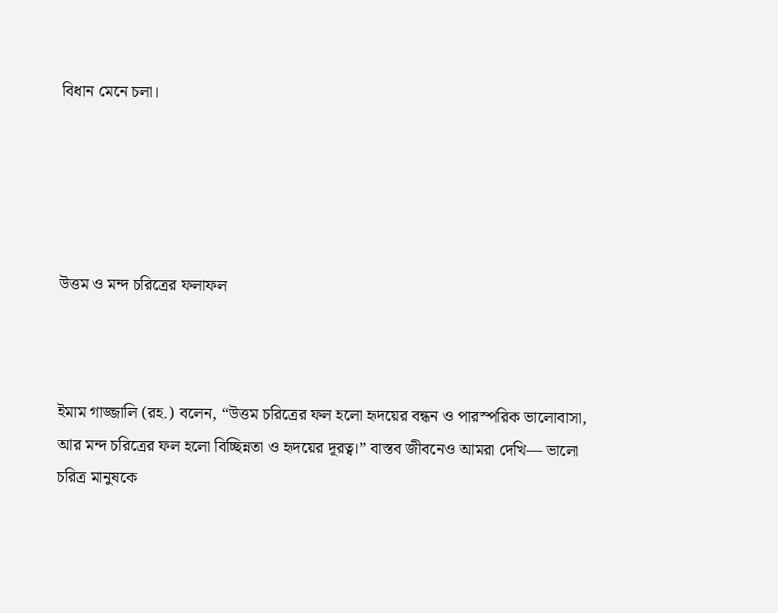বিধান মেনে চলা।





উত্তম ও মন্দ চরিত্রের ফলাফল



ইমাম গাজ্জালি (রহ.) বলেন, “উত্তম চরিত্রের ফল হলো হৃদয়ের বন্ধন ও পারস্পরিক ভালোবাসা, আর মন্দ চরিত্রের ফল হলো বিচ্ছিন্নতা ও হৃদয়ের দূরত্ব।” বাস্তব জীবনেও আমরা দেখি— ভালো চরিত্র মানুষকে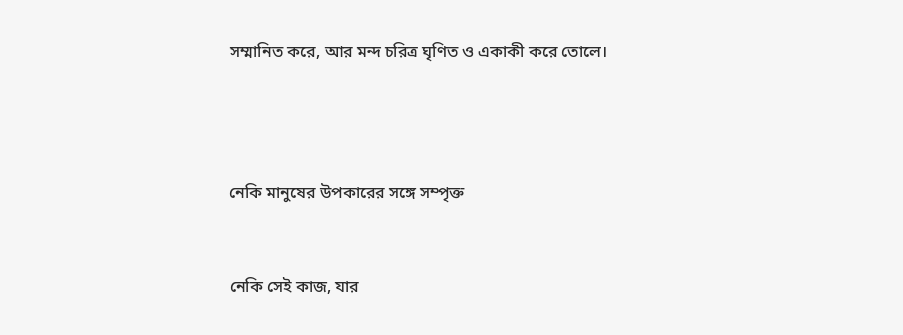সম্মানিত করে, আর মন্দ চরিত্র ঘৃণিত ও একাকী করে তোলে।





নেকি মানুষের উপকারের সঙ্গে সম্পৃক্ত



নেকি সেই কাজ, যার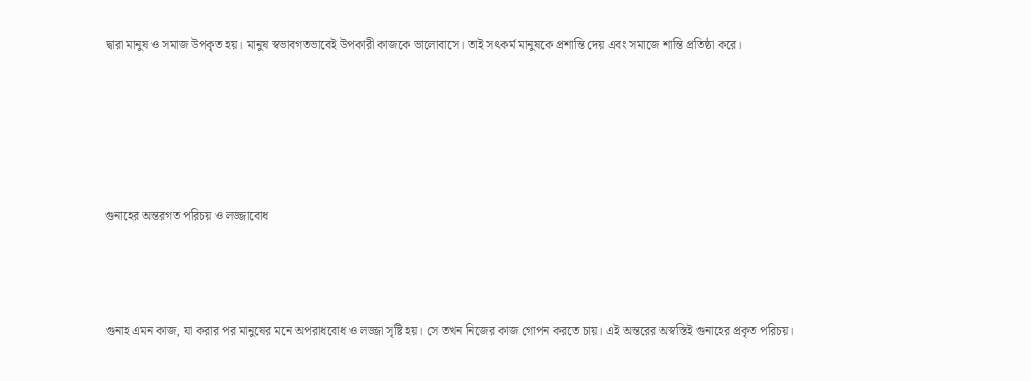দ্বারা মানুষ ও সমাজ উপকৃত হয়। মানুষ স্বভাবগতভাবেই উপকারী কাজকে ভালোবাসে। তাই সৎকর্ম মানুষকে প্রশান্তি দেয় এবং সমাজে শান্তি প্রতিষ্ঠা করে।





গুনাহের অন্তরগত পরিচয় ও লজ্জাবোধ



গুনাহ এমন কাজ, যা করার পর মানুষের মনে অপরাধবোধ ও লজ্জা সৃষ্টি হয়। সে তখন নিজের কাজ গোপন করতে চায়। এই অন্তরের অস্বস্তিই গুনাহের প্রকৃত পরিচয়।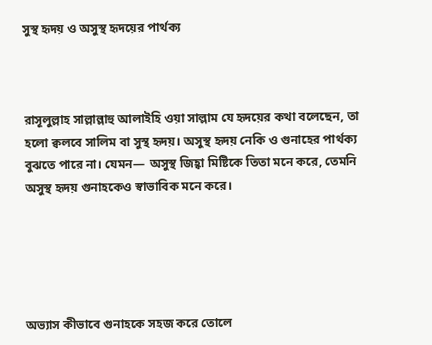সুস্থ হৃদয় ও অসুস্থ হৃদয়ের পার্থক্য



রাসূলুল্লাহ সাল্লাল্লাহু আলাইহি ওয়া সাল্লাম যে হৃদয়ের কথা বলেছেন, তা হলো ক্বলবে সালিম বা সুস্থ হৃদয়। অসুস্থ হৃদয় নেকি ও গুনাহের পার্থক্য বুঝতে পারে না। যেমন— অসুস্থ জিহ্বা মিষ্টিকে তিতা মনে করে, তেমনি অসুস্থ হৃদয় গুনাহকেও স্বাভাবিক মনে করে।





অভ্যাস কীভাবে গুনাহকে সহজ করে তোলে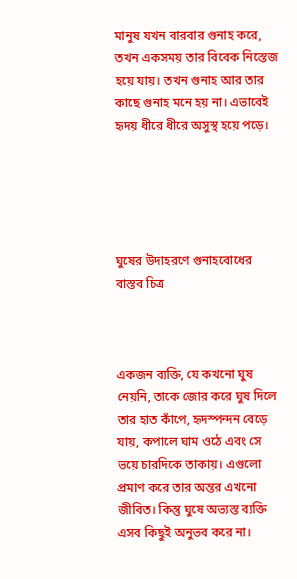মানুষ যখন বারবার গুনাহ করে, তখন একসময় তার বিবেক নিস্তেজ হয়ে যায়। তখন গুনাহ আর তার কাছে গুনাহ মনে হয় না। এভাবেই হৃদয় ধীরে ধীরে অসুস্থ হয়ে পড়ে।





ঘুষের উদাহরণে গুনাহবোধের বাস্তব চিত্র



একজন ব্যক্তি, যে কখনো ঘুষ নেয়নি, তাকে জোর করে ঘুষ দিলে তার হাত কাঁপে, হৃদস্পন্দন বেড়ে যায়, কপালে ঘাম ওঠে এবং সে ভয়ে চারদিকে তাকায়। এগুলো প্রমাণ করে তার অন্তর এখনো জীবিত। কিন্তু ঘুষে অভ্যস্ত ব্যক্তি এসব কিছুই অনুভব করে না।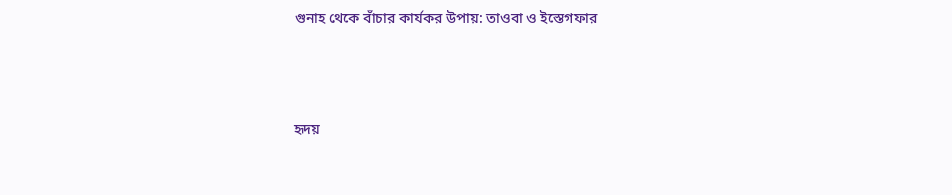গুনাহ থেকে বাঁচার কার্যকর উপায়: তাওবা ও ইস্তেগফার



হৃদয়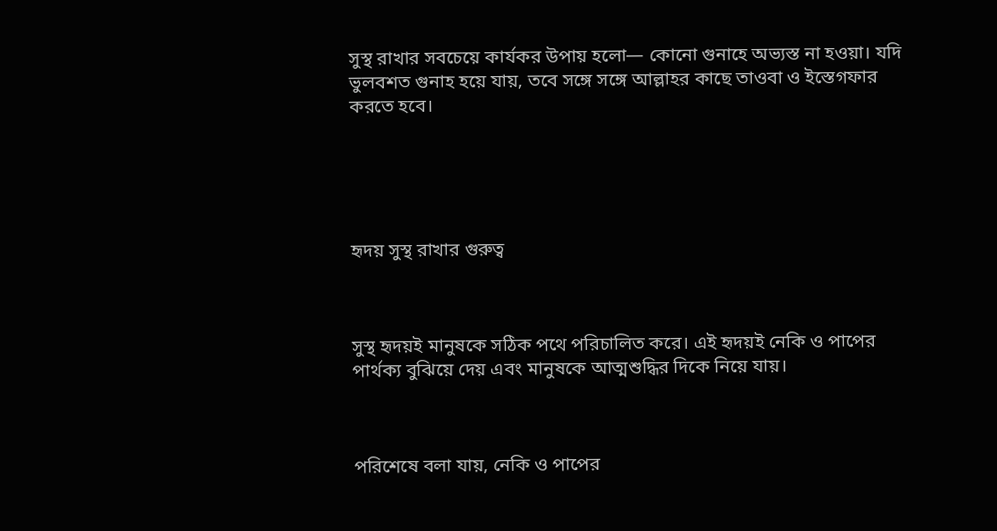সুস্থ রাখার সবচেয়ে কার্যকর উপায় হলো— কোনো গুনাহে অভ্যস্ত না হওয়া। যদি ভুলবশত গুনাহ হয়ে যায়, তবে সঙ্গে সঙ্গে আল্লাহর কাছে তাওবা ও ইস্তেগফার করতে হবে।





হৃদয় সুস্থ রাখার গুরুত্ব



সুস্থ হৃদয়ই মানুষকে সঠিক পথে পরিচালিত করে। এই হৃদয়ই নেকি ও পাপের পার্থক্য বুঝিয়ে দেয় এবং মানুষকে আত্মশুদ্ধির দিকে নিয়ে যায়।



পরিশেষে বলা যায়, নেকি ও পাপের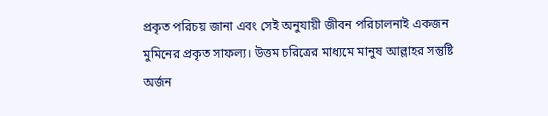প্রকৃত পরিচয় জানা এবং সেই অনুযায়ী জীবন পরিচালনাই একজন মুমিনের প্রকৃত সাফল্য। উত্তম চরিত্রের মাধ্যমে মানুষ আল্লাহর সন্তুষ্টি অর্জন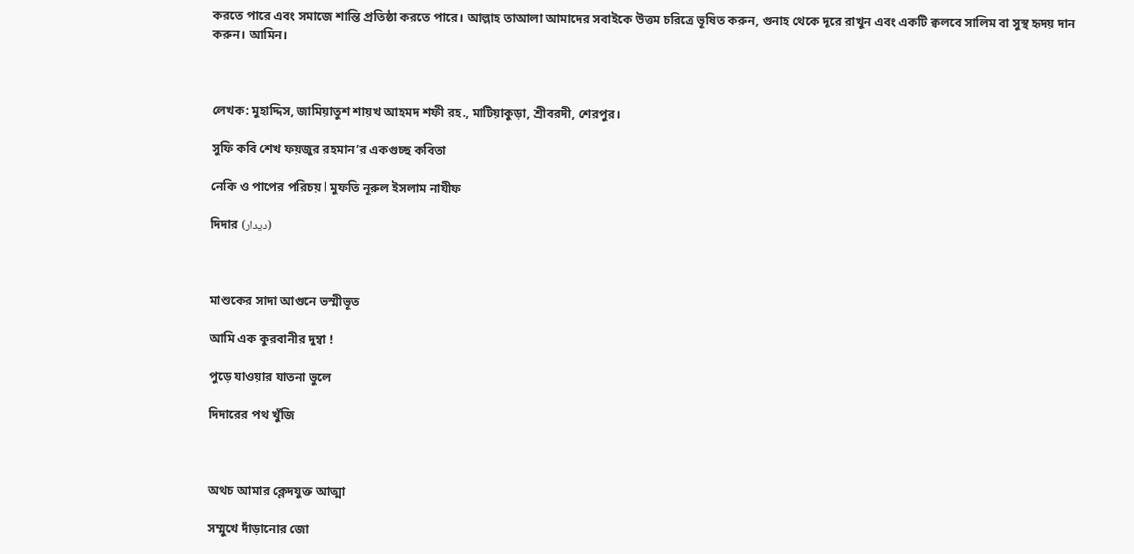করতে পারে এবং সমাজে শান্তি প্রতিষ্ঠা করতে পারে। আল্লাহ তাআলা আমাদের সবাইকে উত্তম চরিত্রে ভূষিত করুন, গুনাহ থেকে দূরে রাখুন এবং একটি ক্বলবে সালিম বা সুস্থ হৃদয় দান করুন। আমিন।



লেখক: মুহাদ্দিস, জামিয়াতুশ শায়খ আহমদ শফী রহ., মাটিয়াকুড়া, শ্রীবরদী, শেরপুর।

সুফি কবি শেখ ফয়জুর রহমান’র একগুচ্ছ কবিতা

নেকি ও পাপের পরিচয় l মুফতি নূরুল ইসলাম নাযীফ

দিদার (دیدار)



মাশুকের সাদা আগুনে ভস্মীভূত

আমি এক কুরবানীর দুম্বা !

পুড়ে যাওয়ার যাতনা ভুলে

দিদারের পথ খুঁজি



অথচ আমার ক্লেদযুক্ত আত্মা

সম্মুখে দাঁড়ানোর জো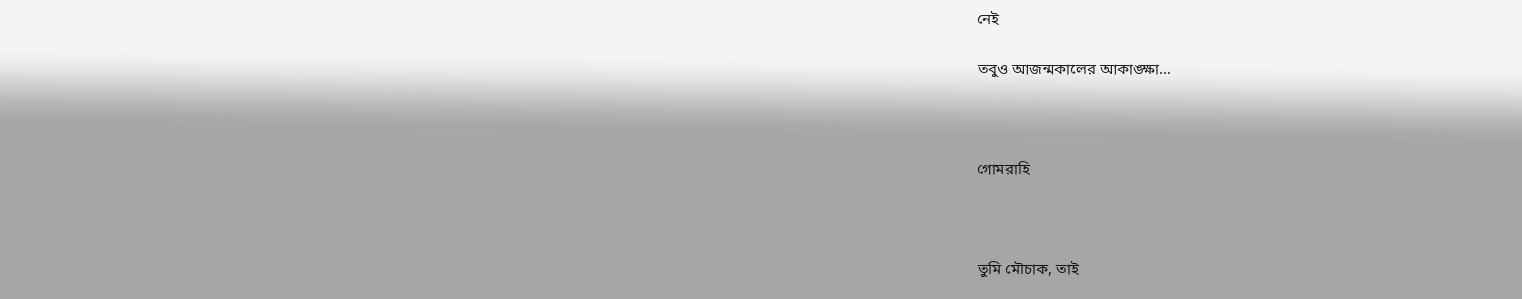নেই

তবুও আজন্মকালের আকাঙ্ক্ষা…



গোমরাহি



তুমি মৌচাক, তাই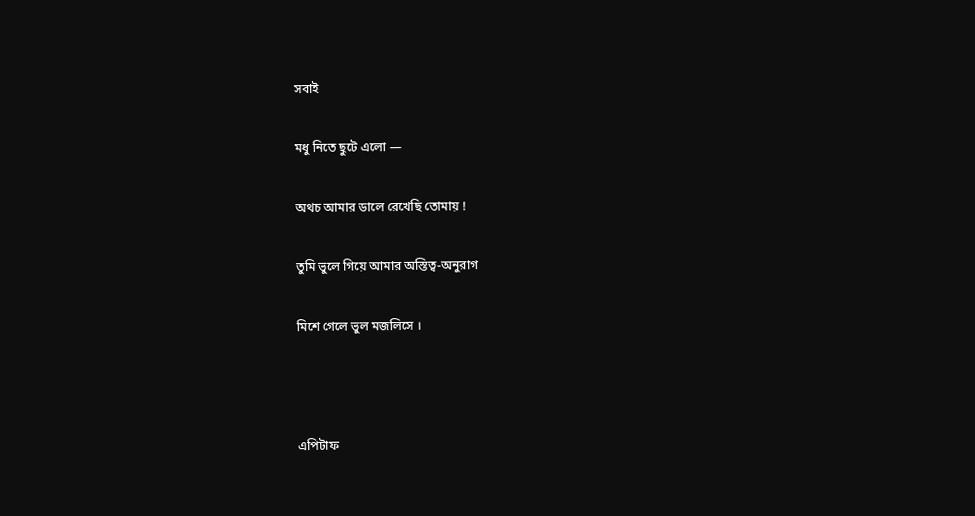সবাই

মধু নিতে ছুটে এলো —

অথচ আমার ডালে রেখেছি তোমায় !

তুমি ভুলে গিয়ে আমার অস্তিত্ব-অনুরাগ

মিশে গেলে ভুল মজলিসে ।



এপিটাফ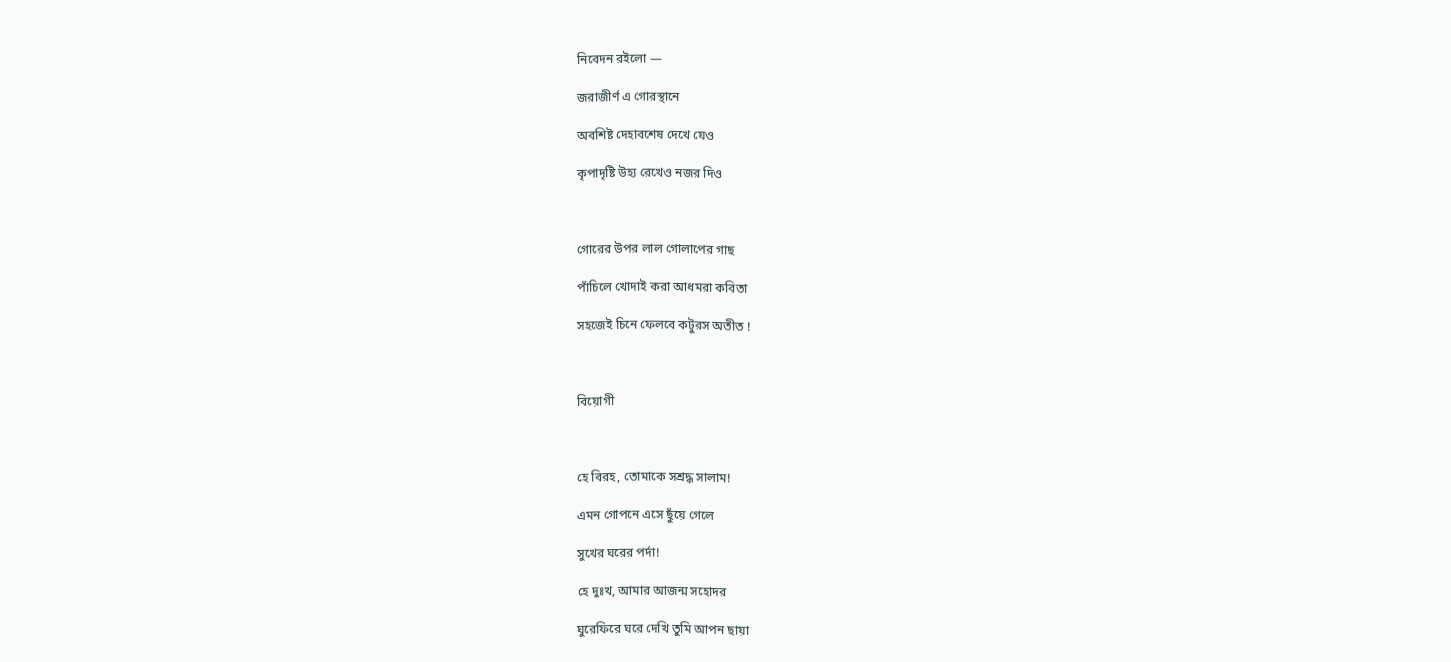নিবেদন রইলো —

জরাজীর্ণ এ গোরস্থানে

অবশিষ্ট দেহাবশেষ দেখে যেও

কৃপাদৃষ্টি উহ্য রেখেও নজর দিও



গোরের উপর লাল গোলাপের গাছ

পাঁচিলে খোদাই করা আধমরা কবিতা

সহজেই চিনে ফেলবে কটুরস অতীত !



বিয়োগী



হে বিরহ, তোমাকে সশ্রদ্ধ সালাম!

এমন গোপনে এসে ছুঁয়ে গেলে

সুখের ঘরের পর্দা!

হে দুঃখ, আমার আজন্ম সহোদর

ঘুরেফিরে ঘরে দেখি তুমি আপন ছায়া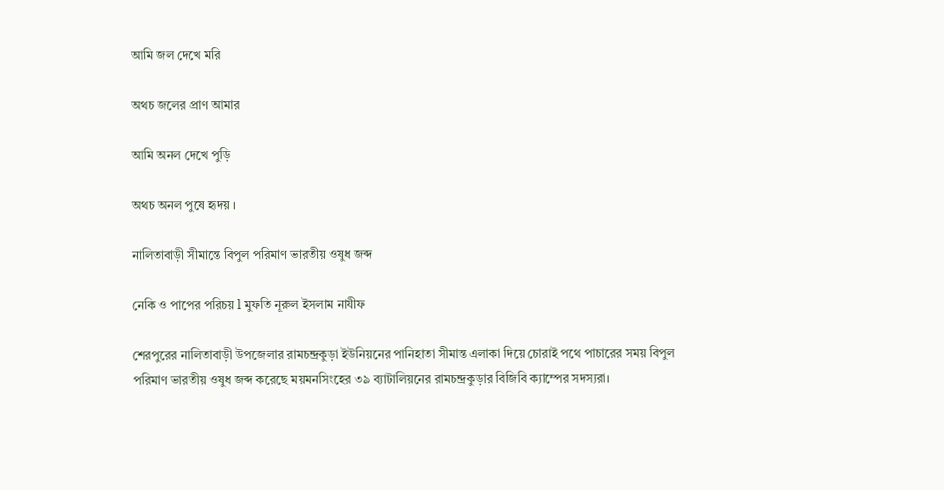আমি জল দেখে মরি

অথচ জলের প্রাণ আমার

আমি অনল দেখে পুড়ি

অথচ অনল পুষে হৃদয় ।

নালিতাবাড়ী সীমান্তে বিপুল পরিমাণ ভারতীয় ওষুধ জব্দ

নেকি ও পাপের পরিচয় l মুফতি নূরুল ইসলাম নাযীফ

শেরপুরের নালিতাবাড়ী উপজেলার রামচন্দ্রকুড়া ইউনিয়নের পানিহাতা সীমান্ত এলাকা দিয়ে চোরাই পথে পাচারের সময় বিপুল পরিমাণ ভারতীয় ওষুধ জব্দ করেছে ময়মনসিংহের ৩৯ ব্যাটালিয়নের রামচন্দ্রকুড়ার বিজিবি ক্যাম্পের সদস্যরা।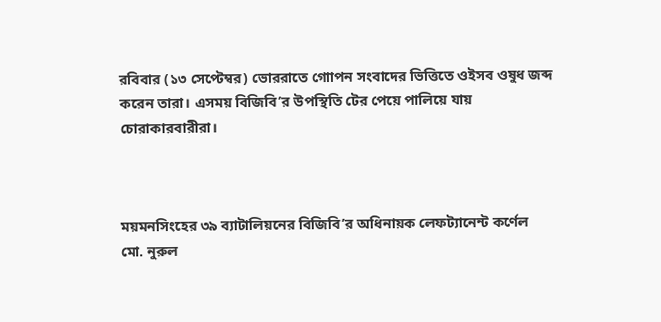রবিবার (১৩ সেপ্টেম্বর) ভোররাতে গোাপন সংবাদের ভিত্তিতে ওইসব ওষুধ জব্দ করেন তারা। এসময় বিজিবি’র উপস্থিতি টের পেয়ে পালিয়ে যায় চোরাকারবারীরা।



ময়মনসিংহের ৩৯ ব্যাটালিয়নের বিজিবি’র অধিনায়ক লেফট্যানেন্ট কর্ণেল মো. নুরুল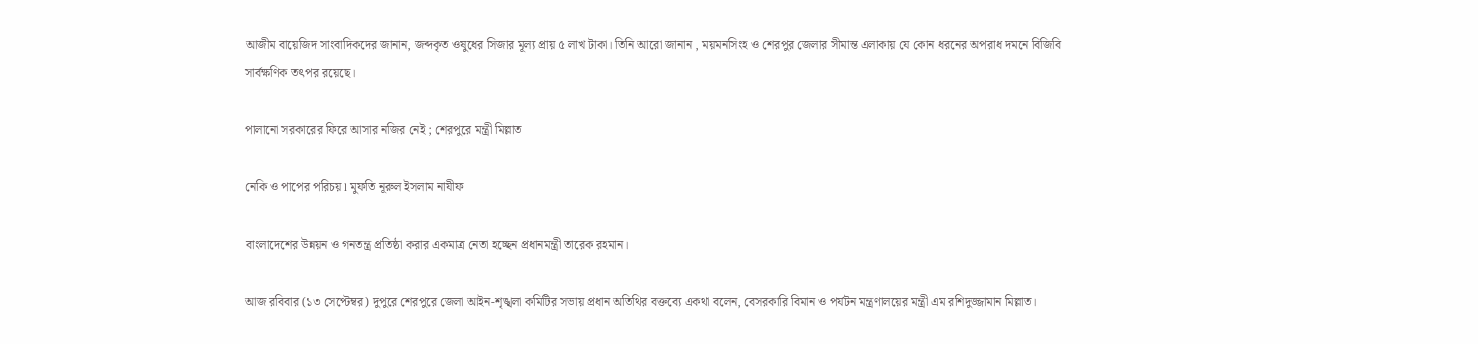আজীম বায়েজিদ সাংবাদিকদের জানান, জব্দকৃত ওষুধের সিজার মূল্য প্রায় ৫ লাখ টাকা। তিনি আরো জানান , ময়মনসিংহ ও শেরপুর জেলার সীমান্ত এলাকায় যে কোন ধরনের অপরাধ দমনে বিজিবি সার্বক্ষণিক তৎপর রয়েছে।

পালানো সরকারের ফিরে আসার নজির নেই ; শেরপুরে মন্ত্রী মিল্লাত

নেকি ও পাপের পরিচয় l মুফতি নূরুল ইসলাম নাযীফ

বাংলাদেশের উন্নয়ন ও গনতন্ত্র প্রতিষ্ঠা করার একমাত্র নেতা হচ্ছেন প্রধানমন্ত্রী তারেক রহমান।

আজ রবিবার (১৩ সেপ্টেম্বর) দুপুরে শেরপুরে জেলা আইন-শৃঙ্খলা কমিটির সভায় প্রধান অতিথির বক্তব্যে একথা বলেন, বেসরকারি বিমান ও পর্যটন মন্ত্রণালয়ের মন্ত্রী এম রশিদুজ্জামান মিল্লাত।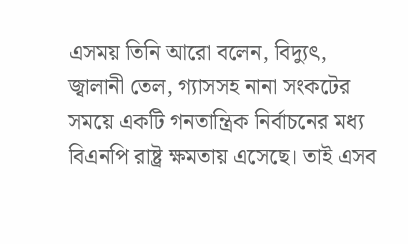এসময় তিনি আরো বলেন, বিদ্যুৎ, জ্বালানী তেল, গ্যাসসহ নানা সংকটের সময়ে একটি গনতান্ত্রিক নির্বাচনের মধ্য বিএনপি রাষ্ট্র ক্ষমতায় এসেছে। তাই এসব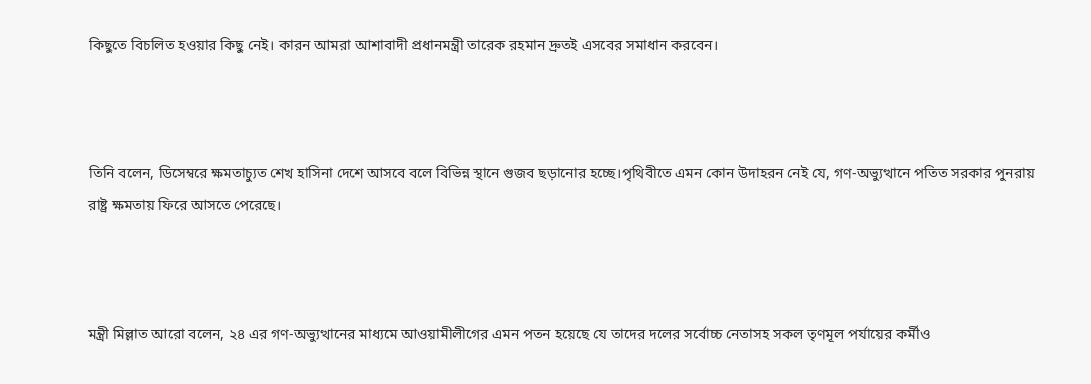কিছুতে বিচলিত হওয়ার কিছু নেই। কারন আমরা আশাবাদী প্রধানমন্ত্রী তারেক রহমান দ্রুতই এসবের সমাধান করবেন।



তিনি বলেন, ডিসেম্বরে ক্ষমতাচ্যুত শেখ হাসিনা দেশে আসবে বলে বিভিন্ন স্থানে গুজব ছড়ানোর হচ্ছে।পৃথিবীতে এমন কোন উদাহরন নেই যে, গণ-অভ্যুত্থানে পতিত সরকার পুনরায় রাষ্ট্র ক্ষমতায় ফিরে আসতে পেরেছে।



মন্ত্রী মিল্লাত আরো বলেন, ২৪ এর গণ-অভ্যুত্থানের মাধ্যমে আওয়ামীলীগের এমন পতন হয়েছে যে তাদের দলের সর্বোচ্চ নেতাসহ সকল তৃণমূল পর্যায়ের কর্মীও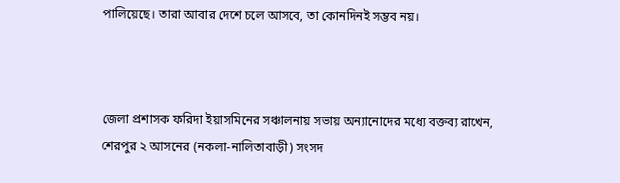পালিয়েছে। তারা আবার দেশে চলে আসবে, তা কোনদিনই সম্ভব নয়।



জেলা প্রশাসক ফরিদা ইয়াসমিনের সঞ্চালনায় সভায় অন্যানোদের মধ্যে বক্তব্য রাখেন, শেরপুর ২ আসনের (নকলা-নালিতাবাড়ী) সংসদ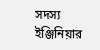সদস্য ইঞ্জিনিয়ার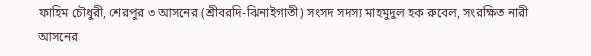ফাহিম চৌধুরী, শেরপুর ৩ আসনের (শ্রীবরদি-ঝিনাইগাতী) সংসদ সদস্য মাহমুদুল হক রুবেল, সংরক্ষিত নারী আসনের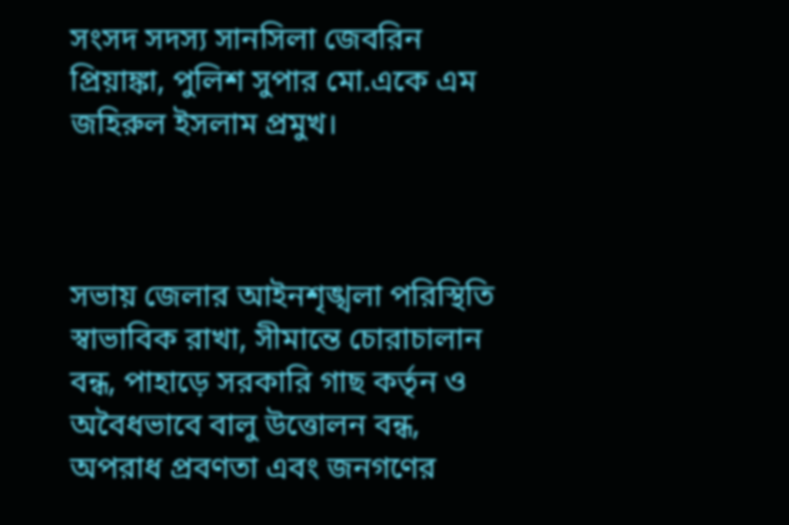সংসদ সদস্য সানসিলা জেবরিন প্রিয়াঙ্কা, পুলিশ সুপার মো.একে এম জহিরুল ইসলাম প্রমুখ।



সভায় জেলার আইনশৃঙ্খলা পরিস্থিতি স্বাভাবিক রাখা, সীমান্তে চোরাচালান বন্ধ, পাহাড়ে সরকারি গাছ কর্তৃন ও অবৈধভাবে বালু উত্তোলন বন্ধ, অপরাধ প্রবণতা এবং জনগণের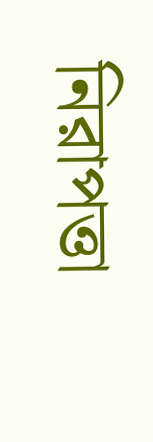নিরাপত্তা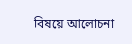বিষয়ে আলোচনা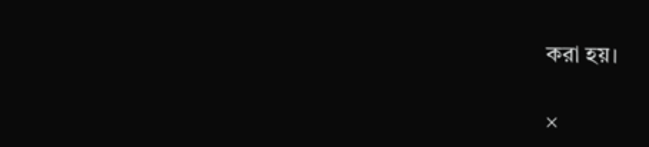করা হয়।

×